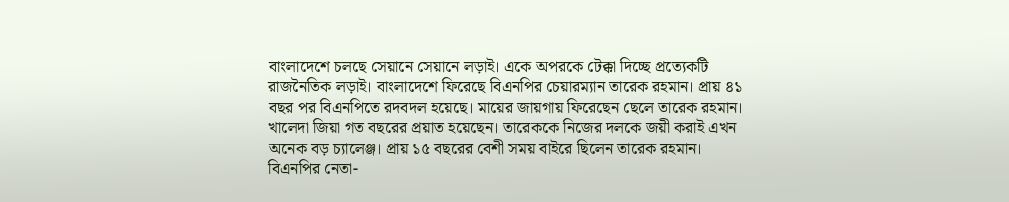বাংলাদেশে চলছে সেয়ানে সেয়ানে লড়াই। একে অপরকে টেক্কা দিচ্ছে প্রত্যেকটি রাজনৈতিক লড়াই। বাংলাদেশে ফিরেছে বিএনপির চেয়ারম্যান তারেক রহমান। প্রায় ৪১ বছর পর বিএনপিতে রদবদল হয়েছে। মায়ের জায়গায় ফিরেছেন ছেলে তারেক রহমান। খালেদা জিয়া গত বছরের প্রয়াত হয়েছেন। তারেককে নিজের দলকে জয়ী করাই এখন অনেক বড় চ্যালেঞ্জ। প্রায় ১৫ বছরের বেশী সময় বাইরে ছিলেন তারেক রহমান। বিএনপির নেতা-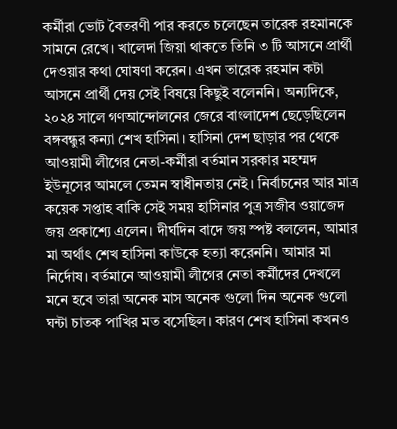কর্মীরা ভোট বৈতরণী পার করতে চলেছেন তারেক রহমানকে সামনে রেখে। খালেদা জিয়া থাকতে তিনি ৩ টি আসনে প্রার্থী দেওয়ার কথা ঘোষণা করেন। এখন তারেক রহমান কটা আসনে প্রার্থী দেয় সেই বিষয়ে কিছুই বলেননি। অন্যদিকে, ২০২৪ সালে গণআন্দোলনের জেরে বাংলাদেশ ছেড়েছিলেন বঙ্গবন্ধুর কন্যা শেখ হাসিনা। হাসিনা দেশ ছাড়ার পর থেকে আওয়ামী লীগের নেতা-কর্মীরা বর্তমান সরকার মহম্মদ ইউনূসের আমলে তেমন স্বাধীনতায় নেই। নির্বাচনের আর মাত্র কয়েক সপ্তাহ বাকি সেই সময় হাসিনার পুত্র সজীব ওয়াজেদ জয় প্রকাশ্যে এলেন। দীর্ঘদিন বাদে জয় স্পষ্ট বললেন, আমার মা অর্থাৎ শেখ হাসিনা কাউকে হত্যা করেননি। আমার মা নির্দোষ। বর্তমানে আওয়ামী লীগের নেতা কর্মীদের দেখলে মনে হবে তারা অনেক মাস অনেক গুলো দিন অনেক গুলো ঘন্টা চাতক পাখির মত বসেছিল। কারণ শেখ হাসিনা কখনও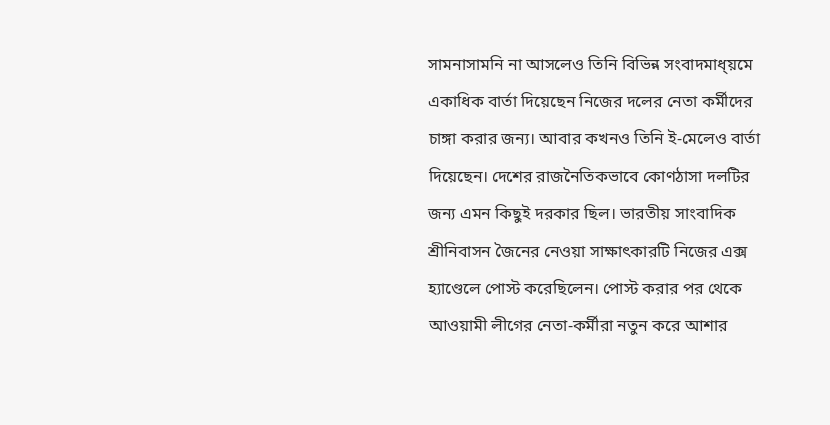সামনাসামনি না আসলেও তিনি বিভিন্ন সংবাদমাধ্য়মে একাধিক বার্তা দিয়েছেন নিজের দলের নেতা কর্মীদের চাঙ্গা করার জন্য। আবার কখনও তিনি ই-মেলেও বার্তা দিয়েছেন। দেশের রাজনৈতিকভাবে কোণঠাসা দলটির জন্য এমন কিছুই দরকার ছিল। ভারতীয় সাংবাদিক শ্রীনিবাসন জৈনের নেওয়া সাক্ষাৎকারটি নিজের এক্স হ্যাণ্ডেলে পোস্ট করেছিলেন। পোস্ট করার পর থেকে আওয়ামী লীগের নেতা-কর্মীরা নতুন করে আশার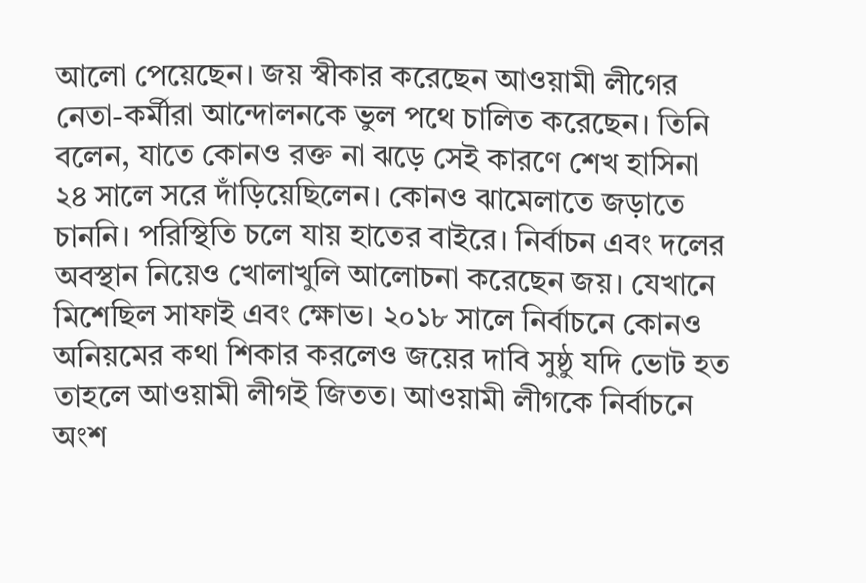আলো পেয়েছেন। জয় স্বীকার করেছেন আওয়ামী লীগের নেতা-কর্মীরা আন্দোলনকে ভুল পথে চালিত করেছেন। তিনি বলেন, যাতে কোনও রক্ত না ঝড়ে সেই কারণে শেখ হাসিনা ২৪ সালে সরে দাঁড়িয়েছিলেন। কোনও ঝামেলাতে জড়াতে চাননি। পরিস্থিতি চলে যায় হাতের বাইরে। নির্বাচন এবং দলের অবস্থান নিয়েও খোলাখুলি আলোচনা করেছেন জয়। যেখানে মিশেছিল সাফাই এবং ক্ষোভ। ২০১৮ সালে নির্বাচনে কোনও অনিয়মের কথা শিকার করলেও জয়ের দাবি সুষ্ঠু যদি ভোট হত তাহলে আওয়ামী লীগই জিতত। আওয়ামী লীগকে নির্বাচনে অংশ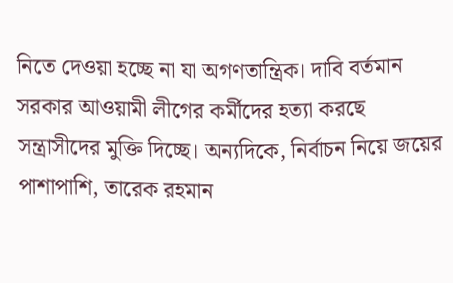নিতে দেওয়া হচ্ছে না যা অগণতান্ত্রিক। দাবি বর্তমান সরকার আওয়ামী লীগের কর্মীদের হত্যা করছে সন্ত্রাসীদের মুক্তি দিচ্ছে। অন্যদিকে, নির্বাচন নিয়ে জয়ের পাশাপাশি, তারেক রহমান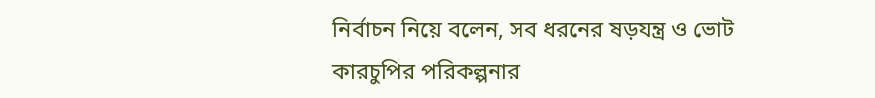নির্বাচন নিয়ে বলেন, সব ধরনের ষড়যন্ত্র ও ভোট কারচুপির পরিকল্পনার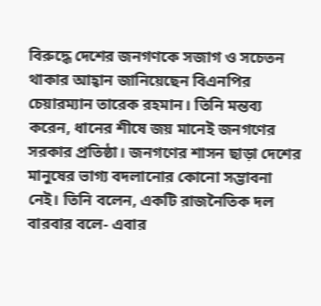বিরুদ্ধে দেশের জনগণকে সজাগ ও সচেতন থাকার আহ্বান জানিয়েছেন বিএনপির চেয়ারম্যান তারেক রহমান। তিনি মন্তব্য করেন, ধানের শীষে জয় মানেই জনগণের সরকার প্রতিষ্ঠা। জনগণের শাসন ছাড়া দেশের মানুষের ভাগ্য বদলানোর কোনো সম্ভাবনা নেই। তিনি বলেন, একটি রাজনৈতিক দল বারবার বলে- এবার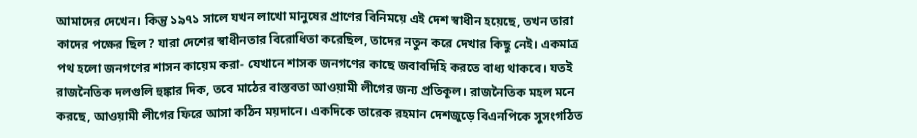আমাদের দেখেন। কিন্তু ১৯৭১ সালে যখন লাখো মানুষের প্রাণের বিনিময়ে এই দেশ স্বাধীন হয়েছে, তখন তারা কাদের পক্ষের ছিল? যারা দেশের স্বাধীনতার বিরোধিতা করেছিল, তাদের নতুন করে দেখার কিছু নেই। একমাত্র পথ হলো জনগণের শাসন কায়েম করা- যেখানে শাসক জনগণের কাছে জবাবদিহি করতে বাধ্য থাকবে। যতই রাজনৈতিক দলগুলি হুঙ্কার দিক, তবে মাঠের বাস্তবতা আওয়ামী লীগের জন্য প্রতিকূল। রাজনৈতিক মহল মনে করছে, আওয়ামী লীগের ফিরে আসা কঠিন ময়দানে। একদিকে তারেক রহমান দেশজুড়ে বিএনপিকে সুসংগঠিত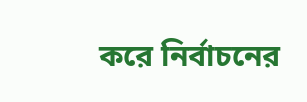করে নির্বাচনের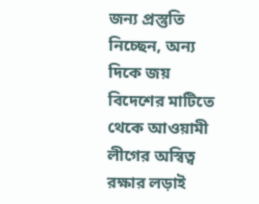জন্য প্রস্তুতি নিচ্ছেন, অন্য দিকে জয় বিদেশের মাটিতে থেকে আওয়ামী লীগের অস্বিত্ব রক্ষার লড়াই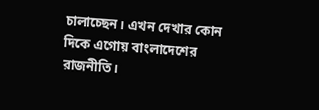চালাচ্ছেন। এখন দেখার কোন দিকে এগোয় বাংলাদেশের রাজনীতি।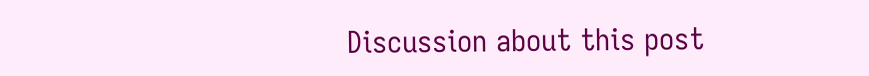Discussion about this post